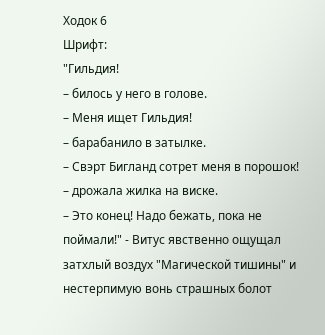Ходок 6
Шрифт:
"Гильдия!
– билось у него в голове.
– Меня ищет Гильдия!
– барабанило в затылке.
– Свэрт Бигланд сотрет меня в порошок!
– дрожала жилка на виске.
– Это конец! Надо бежать, пока не поймали!" - Витус явственно ощущал затхлый воздух "Магической тишины" и нестерпимую вонь страшных болот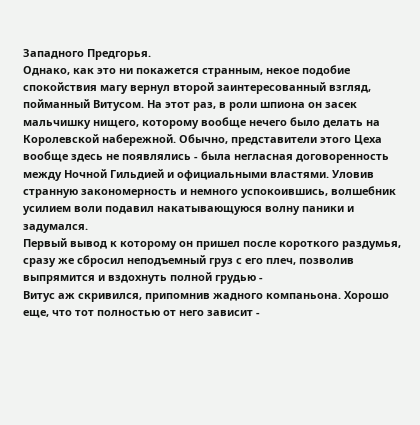Западного Предгорья.
Однако, как это ни покажется странным, некое подобие спокойствия магу вернул второй заинтересованный взгляд, пойманный Витусом. На этот раз, в роли шпиона он засек мальчишку нищего, которому вообще нечего было делать на Королевской набережной. Обычно, представители этого Цеха вообще здесь не появлялись - была негласная договоренность между Ночной Гильдией и официальными властями. Уловив странную закономерность и немного успокоившись, волшебник усилием воли подавил накатывающуюся волну паники и задумался.
Первый вывод к которому он пришел после короткого раздумья, сразу же сбросил неподъемный груз с его плеч, позволив выпрямится и вздохнуть полной грудью -
Витус аж скривился, припомнив жадного компаньона. Хорошо еще, что тот полностью от него зависит -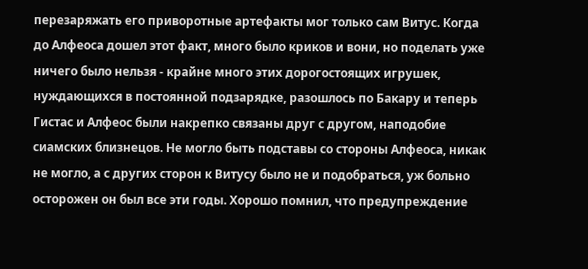перезаряжать его приворотные артефакты мог только сам Витус. Когда до Алфеоса дошел этот факт, много было криков и вони, но поделать уже ничего было нельзя - крайне много этих дорогостоящих игрушек, нуждающихся в постоянной подзарядке, разошлось по Бакару и теперь Гистас и Алфеос были накрепко связаны друг с другом, наподобие сиамских близнецов. Не могло быть подставы со стороны Алфеоса, никак не могло, а с других сторон к Витусу было не и подобраться, уж больно осторожен он был все эти годы. Хорошо помнил, что предупреждение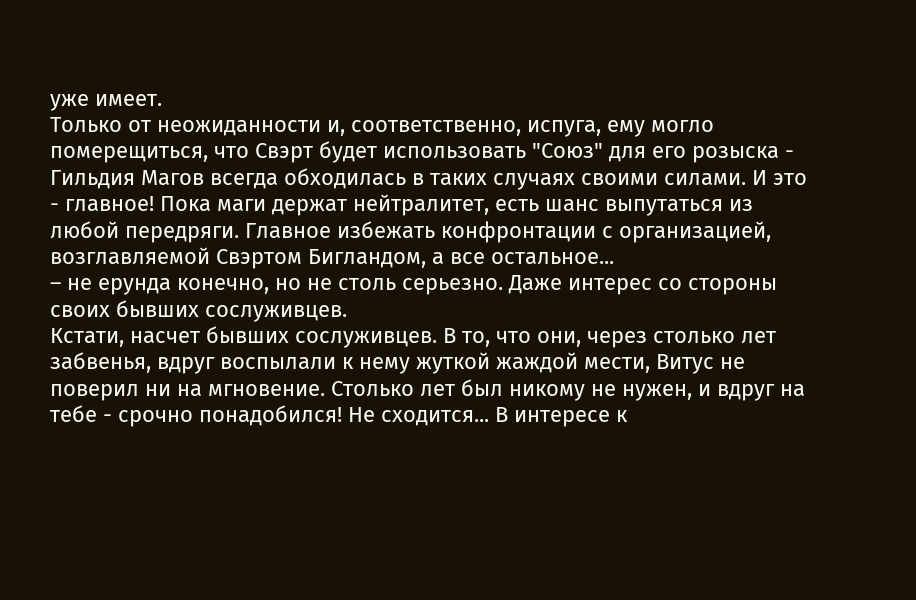уже имеет.
Только от неожиданности и, соответственно, испуга, ему могло померещиться, что Свэрт будет использовать "Союз" для его розыска - Гильдия Магов всегда обходилась в таких случаях своими силами. И это - главное! Пока маги держат нейтралитет, есть шанс выпутаться из любой передряги. Главное избежать конфронтации с организацией, возглавляемой Свэртом Бигландом, а все остальное...
– не ерунда конечно, но не столь серьезно. Даже интерес со стороны своих бывших сослуживцев.
Кстати, насчет бывших сослуживцев. В то, что они, через столько лет забвенья, вдруг воспылали к нему жуткой жаждой мести, Витус не поверил ни на мгновение. Столько лет был никому не нужен, и вдруг на тебе - срочно понадобился! Не сходится... В интересе к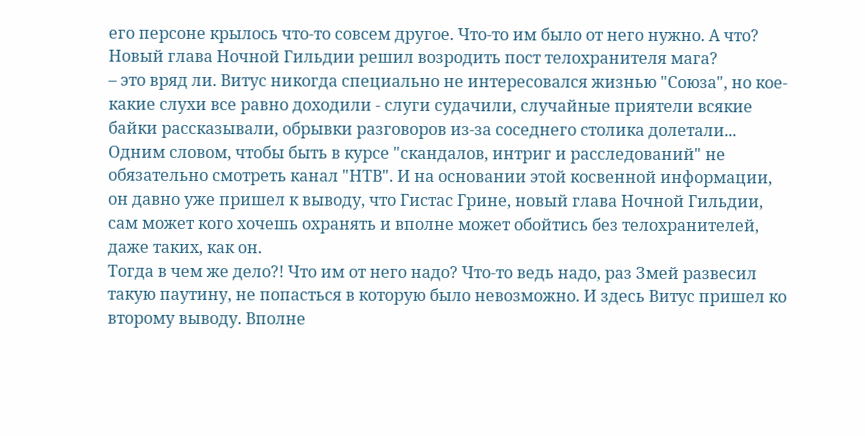его персоне крылось что-то совсем другое. Что-то им было от него нужно. А что? Новый глава Ночной Гильдии решил возродить пост телохранителя мага?
– это вряд ли. Витус никогда специально не интересовался жизнью "Союза", но кое-какие слухи все равно доходили - слуги судачили, случайные приятели всякие байки рассказывали, обрывки разговоров из-за соседнего столика долетали... Одним словом, чтобы быть в курсе "скандалов, интриг и расследований" не обязательно смотреть канал "НТВ". И на основании этой косвенной информации, он давно уже пришел к выводу, что Гистас Грине, новый глава Ночной Гильдии, сам может кого хочешь охранять и вполне может обойтись без телохранителей, даже таких, как он.
Тогда в чем же дело?! Что им от него надо? Что-то ведь надо, раз Змей развесил такую паутину, не попасться в которую было невозможно. И здесь Витус пришел ко второму выводу. Вполне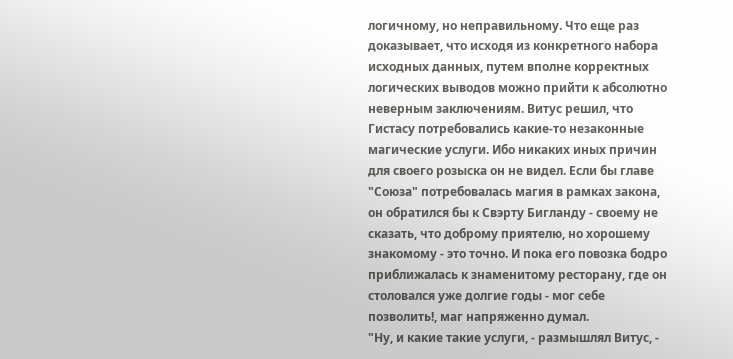логичному, но неправильному. Что еще раз доказывает, что исходя из конкретного набора исходных данных, путем вполне корректных логических выводов можно прийти к абсолютно неверным заключениям. Витус решил, что Гистасу потребовались какие-то незаконные магические услуги. Ибо никаких иных причин для своего розыска он не видел. Если бы главе "Союза" потребовалась магия в рамках закона, он обратился бы к Свэрту Бигланду - своему не сказать, что доброму приятелю, но хорошему знакомому - это точно. И пока его повозка бодро приближалась к знаменитому ресторану, где он столовался уже долгие годы - мог себе позволить!, маг напряженно думал.
"Ну, и какие такие услуги, - размышлял Витус, -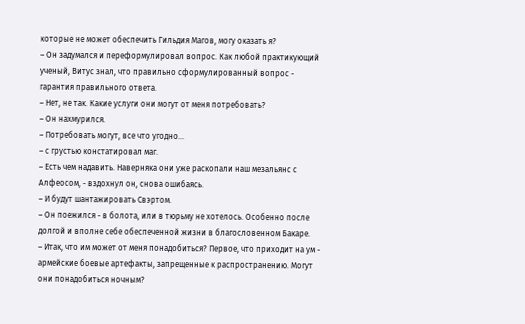которые не может обеспечить Гильдия Магов, могу оказать я?
– Он задумался и переформулировал вопрос. Как любой практикующий ученый, Витус знал, что правильно сформулированный вопрос - гарантия правильного ответа.
– Нет, не так. Какие услуги они могут от меня потребовать?
– Он нахмурился.
– Потребовать могут, все что угодно...
– с грустью констатировал маг.
– Есть чем надавить. Наверняка они уже раскопали наш мезальянс с Алфеосом, - вздохнул он, снова ошибаясь.
– И будут шантажировать Свэртом.
– Он поежился - в болота, или в тюрьму не хотелось. Особенно после долгой и вполне себе обеспеченной жизни в благословенном Бакаре.
– Итак, что им может от меня понадобиться? Первое, что приходит на ум - армейские боевые артефакты, запрещенные к распространению. Могут они понадобиться ночным?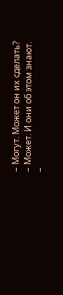– Могут. Может он их сделать?
– Может. И они об этом знают.
–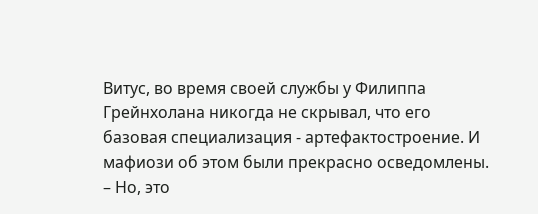Витус, во время своей службы у Филиппа Грейнхолана никогда не скрывал, что его базовая специализация - артефактостроение. И мафиози об этом были прекрасно осведомлены.
– Но, это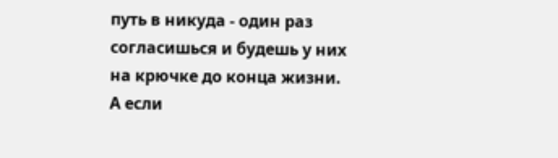путь в никуда - один раз согласишься и будешь у них на крючке до конца жизни. А если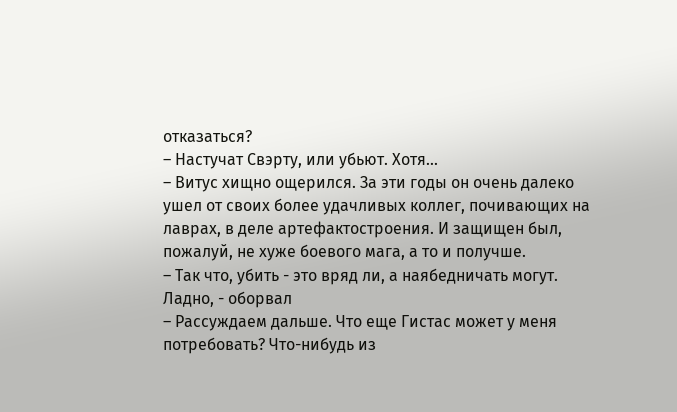отказаться?
– Настучат Свэрту, или убьют. Хотя...
– Витус хищно ощерился. За эти годы он очень далеко ушел от своих более удачливых коллег, почивающих на лаврах, в деле артефактостроения. И защищен был, пожалуй, не хуже боевого мага, а то и получше.
– Так что, убить - это вряд ли, а наябедничать могут. Ладно, - оборвал
– Рассуждаем дальше. Что еще Гистас может у меня потребовать? Что-нибудь из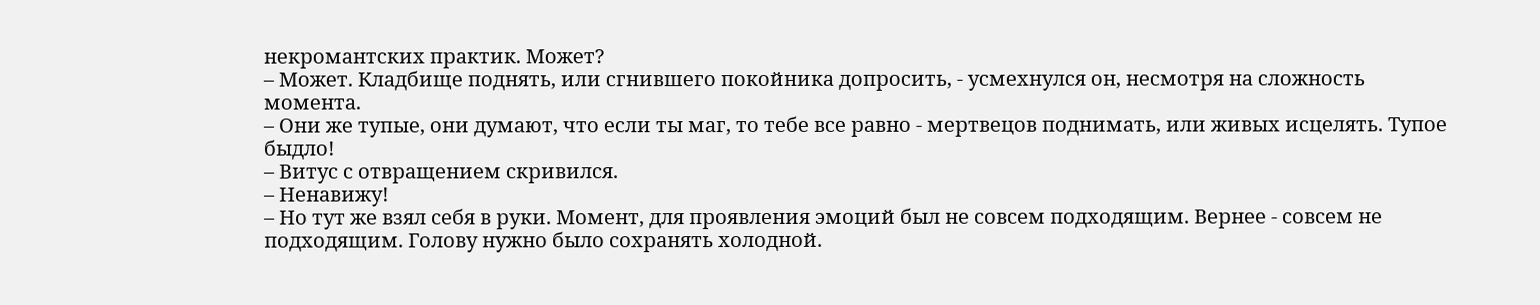некромантских практик. Может?
– Может. Кладбище поднять, или сгнившего покойника допросить, - усмехнулся он, несмотря на сложность момента.
– Они же тупые, они думают, что если ты маг, то тебе все равно - мертвецов поднимать, или живых исцелять. Тупое быдло!
– Витус с отвращением скривился.
– Ненавижу!
– Но тут же взял себя в руки. Момент, для проявления эмоций был не совсем подходящим. Вернее - совсем не подходящим. Голову нужно было сохранять холодной.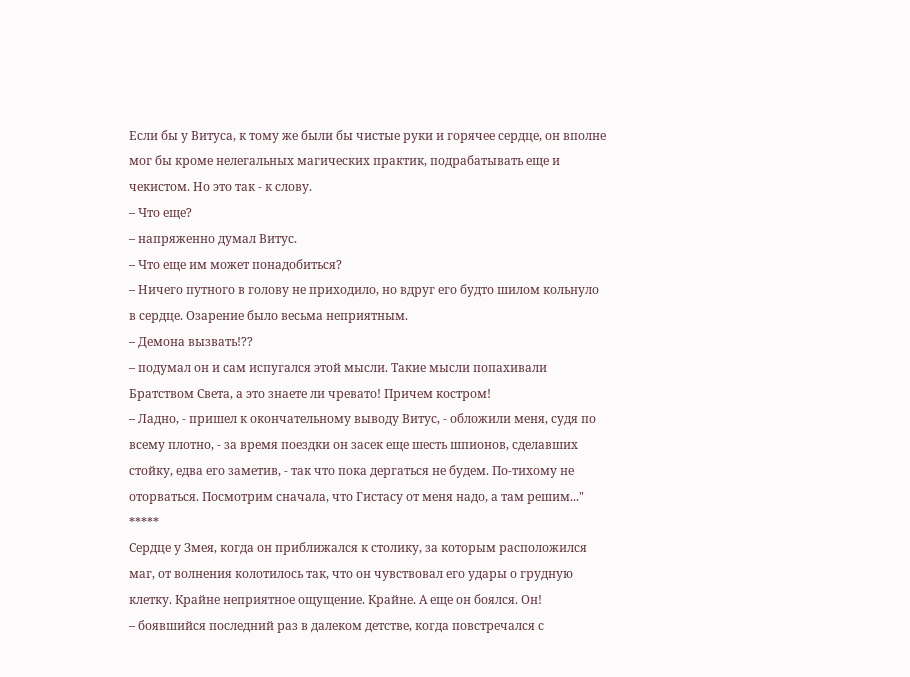Если бы у Витуса, к тому же были бы чистые руки и горячее сердце, он вполне мог бы кроме нелегальных магических практик, подрабатывать еще и чекистом. Но это так - к слову.
– Что еще?
– напряженно думал Витус.
– Что еще им может понадобиться?
– Ничего путного в голову не приходило, но вдруг его будто шилом кольнуло в сердце. Озарение было весьма неприятным.
– Демона вызвать!??
– подумал он и сам испугался этой мысли. Такие мысли попахивали Братством Света, а это знаете ли чревато! Причем костром!
– Ладно, - пришел к окончательному выводу Витус, - обложили меня, судя по всему плотно, - за время поездки он засек еще шесть шпионов, сделавших стойку, едва его заметив, - так что пока дергаться не будем. По-тихому не оторваться. Посмотрим сначала, что Гистасу от меня надо, а там решим..."
*****
Сердце у Змея, когда он приближался к столику, за которым расположился маг, от волнения колотилось так, что он чувствовал его удары о грудную клетку. Крайне неприятное ощущение. Крайне. А еще он боялся. Он!
– боявшийся последний раз в далеком детстве, когда повстречался с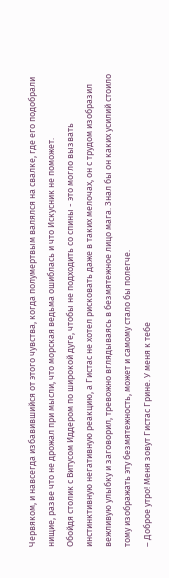Червяком, и навсегда избавившийся от этого чувства, когда полумертвым валялся на свалке, где его подобрали нищие, разве что не дрожал при мысли, что морская ведьма ошиблась и что Искусник не поможет.
Обойдя столик с Витусом Иддером по широкой дуге, чтобы не подходить со спины - это могло вызвать инстинктивную негативную реакцию, а Гистас не хотел рисковать даже в таких мелочах, он с трудом изобразил вежливую улыбку и заговорил, тревожно вглядываясь в безмятежное лицо мага. Знал бы он каких усилий стоило тому изображать эту безмятежность, может и самому стало бы полегче.
– Доброе утро! Меня зовут Гистас Грине. У меня к тебе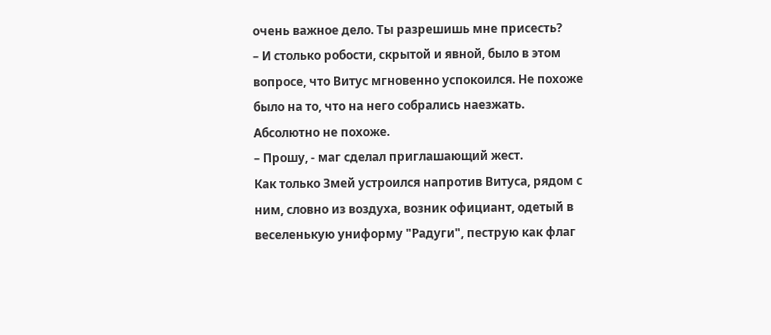очень важное дело. Ты разрешишь мне присесть?
– И столько робости, скрытой и явной, было в этом вопросе, что Витус мгновенно успокоился. Не похоже было на то, что на него собрались наезжать. Абсолютно не похоже.
– Прошу, - маг сделал приглашающий жест.
Как только Змей устроился напротив Витуса, рядом с ним, словно из воздуха, возник официант, одетый в веселенькую униформу "Радуги", пеструю как флаг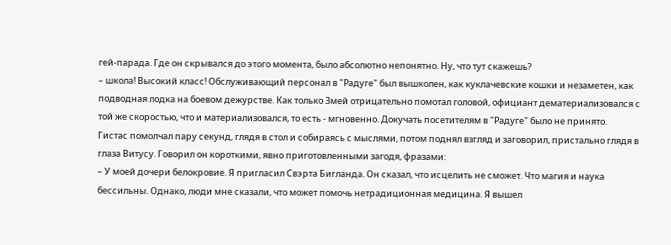гей-парада. Где он скрывался до этого момента, было абсолютно непонятно. Ну, что тут скажешь?
– школа! Высокий класс! Обслуживающий персонал в "Радуге" был вышколен, как куклачевские кошки и незаметен, как подводная лодка на боевом дежурстве. Как только Змей отрицательно помотал головой, официант дематериализовался с той же скоростью, что и материализовался, то есть - мгновенно. Докучать посетителям в "Радуге" было не принято.
Гистас помолчал пару секунд, глядя в стол и собираясь с мыслями, потом поднял взгляд и заговорил, пристально глядя в глаза Витусу. Говорил он короткими, явно приготовленными загодя, фразами:
– У моей дочери белокровие. Я пригласил Свэрта Бигланда. Он сказал, что исцелить не сможет. Что магия и наука бессильны. Однако, люди мне сказали, что может помочь нетрадиционная медицина. Я вышел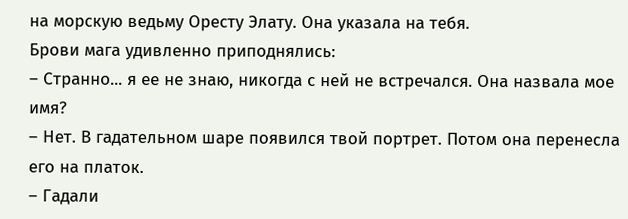на морскую ведьму Оресту Элату. Она указала на тебя.
Брови мага удивленно приподнялись:
– Странно... я ее не знаю, никогда с ней не встречался. Она назвала мое имя?
– Нет. В гадательном шаре появился твой портрет. Потом она перенесла его на платок.
– Гадали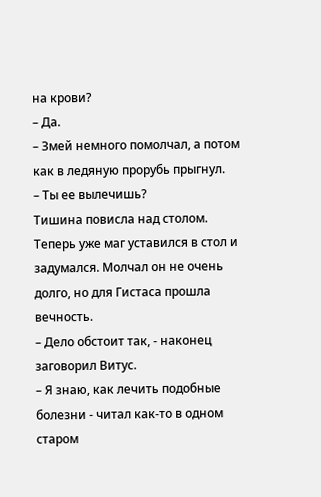на крови?
– Да.
– Змей немного помолчал, а потом как в ледяную прорубь прыгнул.
– Ты ее вылечишь?
Тишина повисла над столом. Теперь уже маг уставился в стол и задумался. Молчал он не очень долго, но для Гистаса прошла вечность.
– Дело обстоит так, - наконец заговорил Витус.
– Я знаю, как лечить подобные болезни - читал как-то в одном старом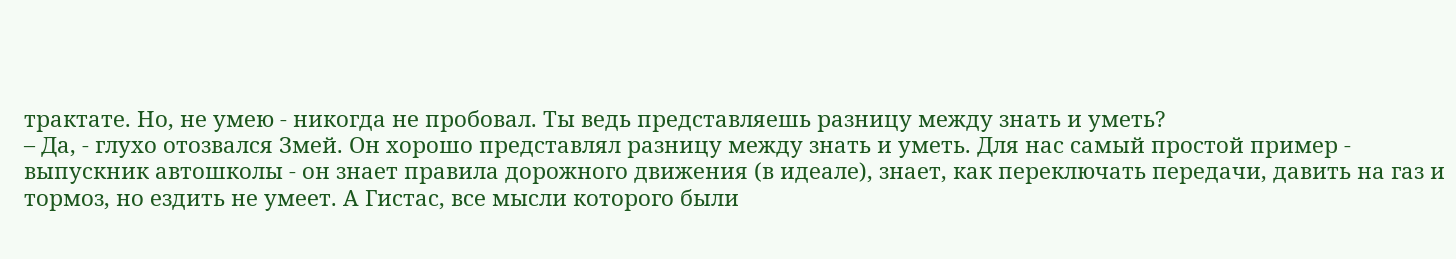трактате. Но, не умею - никогда не пробовал. Ты ведь представляешь разницу между знать и уметь?
– Да, - глухо отозвался Змей. Он хорошо представлял разницу между знать и уметь. Для нас самый простой пример - выпускник автошколы - он знает правила дорожного движения (в идеале), знает, как переключать передачи, давить на газ и тормоз, но ездить не умеет. А Гистас, все мысли которого были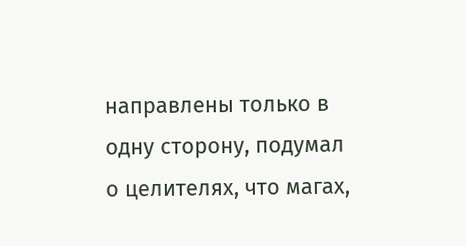направлены только в одну сторону, подумал о целителях, что магах,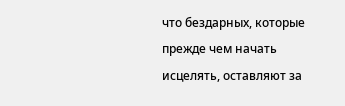что бездарных, которые прежде чем начать исцелять, оставляют за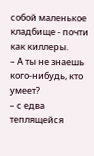собой маленькое кладбище - почти как киллеры.
– А ты не знаешь кого-нибудь, кто умеет?
– с едва теплящейся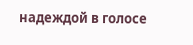надеждой в голосе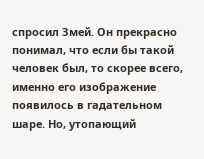спросил Змей. Он прекрасно понимал, что если бы такой человек был, то скорее всего, именно его изображение появилось в гадательном шаре. Но, утопающий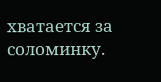хватается за соломинку.